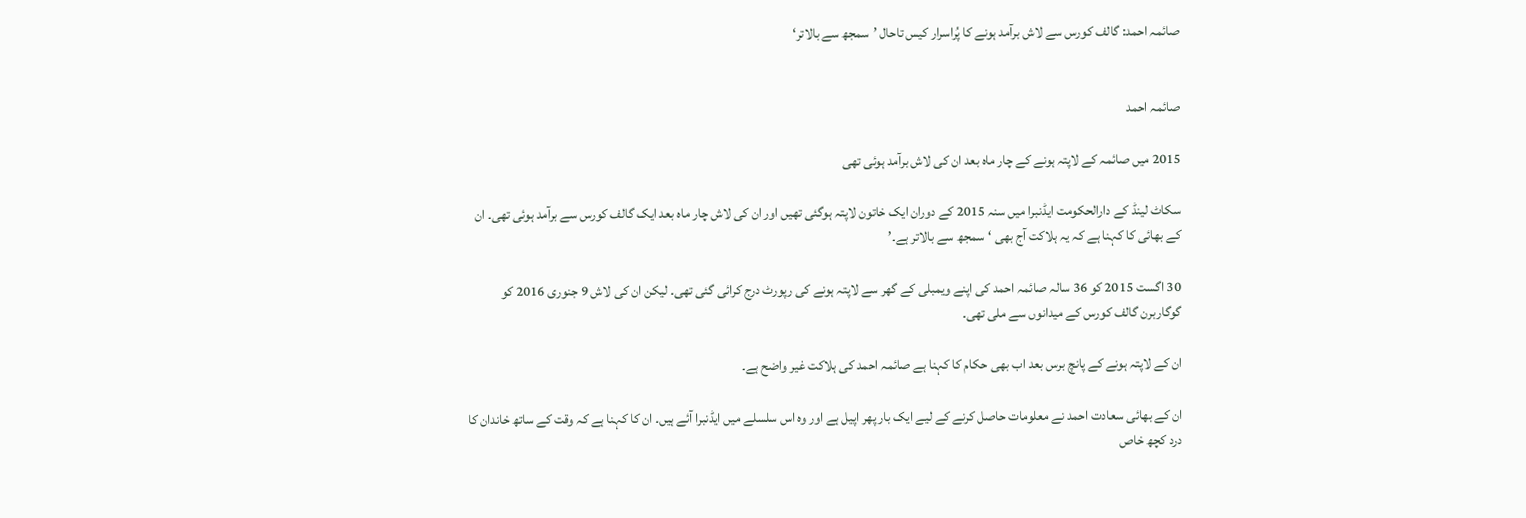صائمہ احمد: گالف کورس سے لاش برآمد ہونے کا پُراسرار کیس تاحال ’سمجھ سے بالاتر‘


صائمہ احمد

2015 میں صائمہ کے لاپتہ ہونے کے چار ماہ بعد ان کی لاش برآمد ہوئی تھی

سکاٹ لینڈ کے دارالحکومت ایڈنبرا میں سنہ 2015 کے دوران ایک خاتون لاپتہ ہوگئی تھیں اور ان کی لاش چار ماہ بعد ایک گالف کورس سے برآمد ہوئی تھی۔ ان کے بھائی کا کہنا ہے کہ یہ ہلاکت آج بھی ‘سمجھ سے بالاتر ہے۔’

30 اگست 2015 کو 36 سالہ صائمہ احمد کی اپنے ویمبلی کے گھر سے لاپتہ ہونے کی رپورٹ درج کرائی گئی تھی۔ لیکن ان کی لاش 9 جنوری 2016 کو گوگاربرن گالف کورس کے میدانوں سے ملی تھی۔

ان کے لاپتہ ہونے کے پانچ برس بعد اب بھی حکام کا کہنا ہے صائمہ احمد کی ہلاکت غیر واضح ہے۔

ان کے بھائی سعادت احمد نے معلومات حاصل کرنے کے لیے ایک بار پھر اپیل ہے اور وہ اس سلسلے میں ایڈنبرا آئے ہیں۔ ان کا کہنا ہے کہ وقت کے ساتھ خاندان کا درد کچھ خاص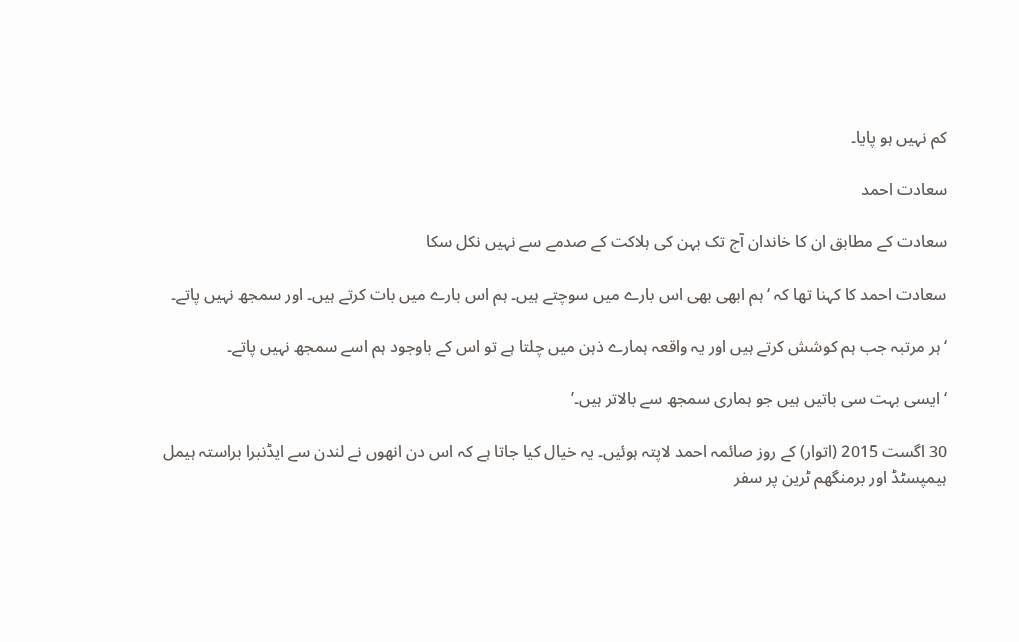کم نہیں ہو پایا۔

سعادت احمد

سعادت کے مطابق ان کا خاندان آج تک بہن کی ہلاکت کے صدمے سے نہیں نکل سکا

سعادت احمد کا کہنا تھا کہ ‘ہم ابھی بھی اس بارے میں سوچتے ہیں۔ ہم اس بارے میں بات کرتے ہیں۔ اور سمجھ نہیں پاتے۔

‘ہر مرتبہ جب ہم کوشش کرتے ہیں اور یہ واقعہ ہمارے ذہن میں چلتا ہے تو اس کے باوجود ہم اسے سمجھ نہیں پاتے۔

‘ایسی بہت سی باتیں ہیں جو ہماری سمجھ سے بالاتر ہیں۔’

30 اگست 2015 (اتوار) کے روز صائمہ احمد لاپتہ ہوئیں۔ یہ خیال کیا جاتا ہے کہ اس دن انھوں نے لندن سے ایڈنبرا براستہ ہیمل ہیمپسٹڈ اور برمنگھم ٹرین پر سفر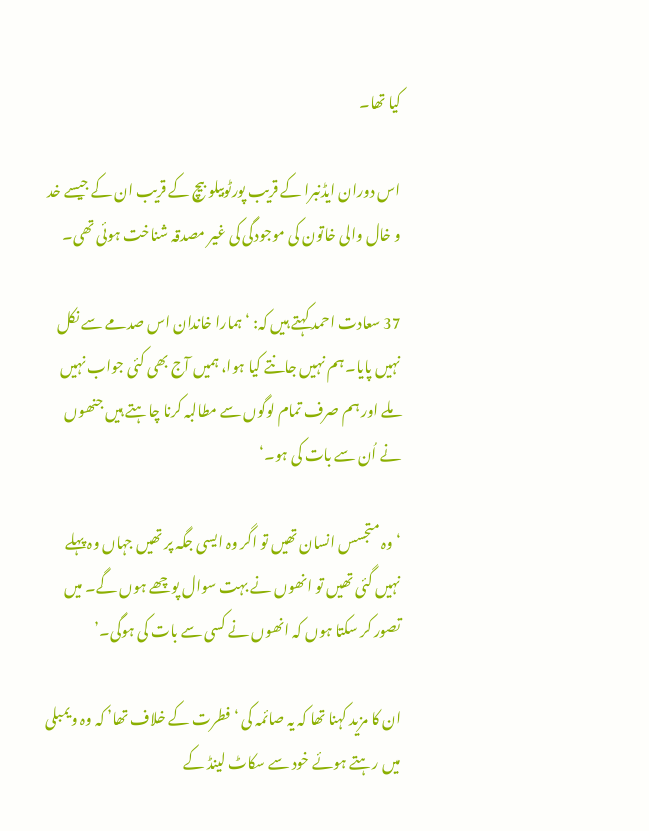کیا تھا۔

اس دوران ایڈنبرا کے قریب پورٹوبیلو بیچ کے قریب ان کے جیسے خد و خال والی خاتون کی موجودگی کی غیر مصدقہ شناخت ہوئی تھی۔

37 سعادت احمد کہتے ہیں کہ: ‘ہمارا خاندان اس صدمے سے نکل نہیں پایا۔ ہم نہیں جانتے کیا ہوا، ہمیں آج بھی کئی جواب نہیں ملے اور ہم صرف تمام لوگوں سے مطالبہ کرنا چاہتے ہیں جنھوں نے اُن سے بات کی ہو۔‘

‘وہ متجسس انسان تھیں تو اگر وہ ایسی جگہ پر تھیں جہاں وہ پہلے نہیں گئی تھیں تو انھوں نے بہت سوال پوچھے ہوں گے۔ میں تصور کر سکتا ہوں کہ انھوں نے کسی سے بات کی ہوگی۔’

ان کا مزید کہنا تھا کہ یہ صائمہ کی ‘فطرت کے خلاف تھا’ کہ وہ ویمبلی میں رہتے ہوئے خود سے سکاٹ لینڈ کے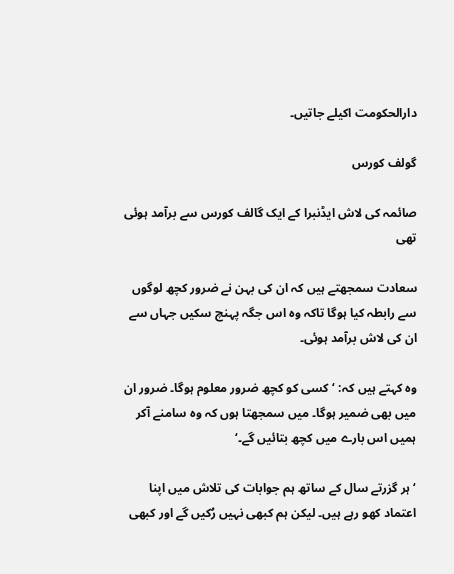دارالحکومت اکیلے جاتیں۔

گولف کورس

صائمہ کی لاش ایڈنبرا کے ایک گالف کورس سے برآمد ہوئی تھی

سعادت سمجھتے ہیں کہ ان کی بہن نے ضرور کچھ لوگوں سے رابطہ کیا ہوگا تاکہ وہ اس جگہ پہنچ سکیں جہاں سے ان کی لاش برآمد ہوئی۔

وہ کہتے ہیں کہ: ‘کسی کو کچھ ضرور معلوم ہوگا۔ ضرور ان میں بھی ضمیر ہوگا۔ میں سمجھتا ہوں کہ وہ سامنے آکر ہمیں اس بارے میں کچھ بتائیں گے۔‘

‘ہر گزرتے سال کے ساتھ ہم جوابات کی تلاش میں اپنا اعتماد کھو رہے ہیں۔ لیکن ہم کبھی نہیں رُکیں گے اور کبھی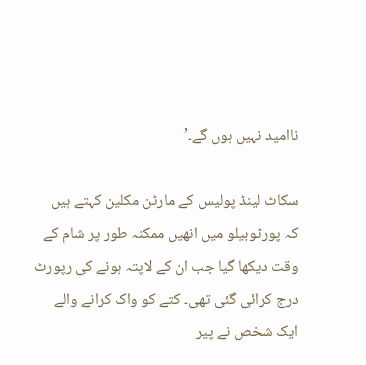ناامید نہیں ہوں گے۔’

سکاٹ لینڈ پولیس کے مارٹن مکلین کہتے ہیں کہ پورٹوبیلو میں انھیں ممکنہ طور پر شام کے وقت دیکھا گیا جب ان کے لاپتہ ہونے کی رپورٹ درج کرائی گئی تھی۔ کتے کو واک کرانے والے ایک شخص نے پیر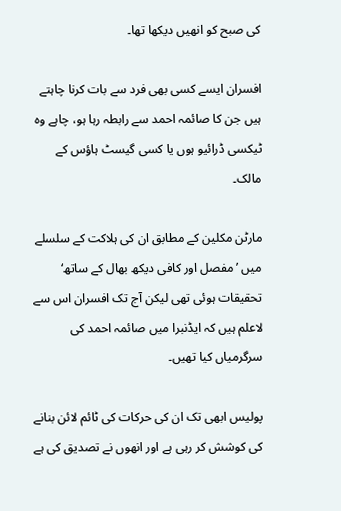کی صبح کو انھیں دیکھا تھا۔

افسران ایسے کسی بھی فرد سے بات کرنا چاہتے ہیں جن کا صائمہ احمد سے رابطہ رہا ہو، چاہے وہ ٹیکسی ڈرائیو ہوں یا کسی گیسٹ ہاؤس کے مالک۔

مارٹن مکلین کے مطابق ان کی ہلاکت کے سلسلے میں ’مفصل اور کافی دیکھ بھال کے ساتھ‘ تحقیقات ہوئی تھی لیکن آج تک افسران اس سے لاعلم ہیں کہ ایڈنبرا میں صائمہ احمد کی سرگرمیاں کیا تھیں۔

پولیس ابھی تک ان کی حرکات کی ٹائم لائن بنانے کی کوشش کر رہی ہے اور انھوں نے تصدیق کی ہے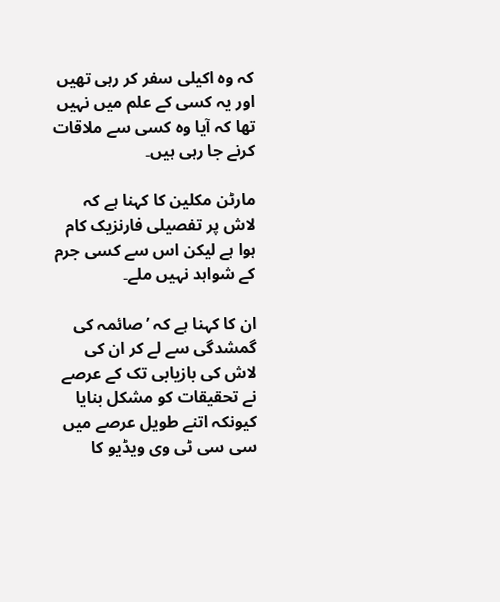کہ وہ اکیلی سفر کر رہی تھیں اور یہ کسی کے علم میں نہیں تھا کہ آیا وہ کسی سے ملاقات کرنے جا رہی ہیں۔

مارٹن مکلین کا کہنا ہے کہ لاش پر تفصیلی فارنزیک کام ہوا ہے لیکن اس سے کسی جرم کے شواہد نہیں ملے۔

ان کا کہنا ہے کہ ’صائمہ کی گمشدگی سے لے کر ان کی لاش کی بازیابی تک کے عرصے نے تحقیقات کو مشکل بنایا کیونکہ اتنے طویل عرصے میں سی سی ٹی وی ویڈیو کا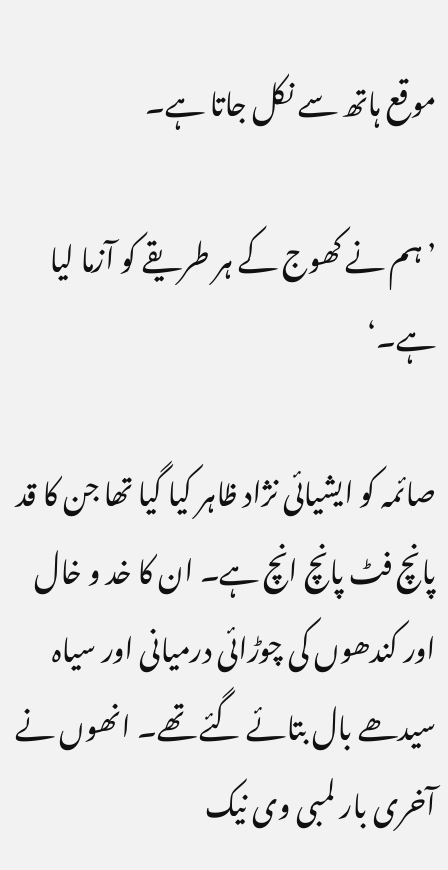موقع ہاتھ سے نکل جاتا ہے۔

’ہم نے کھوج کے ہر طریقے کو آزما لیا ہے۔‘

صائمہ کو ایشیائی نژاد ظاہر کیا گیا تھا جن کا قد پانچ فٹ پانچ انچ ہے۔ ان کا خد و خال اور کندھوں کی چوڑائی درمیانی اور سیاہ سیدھے بال بتائے گئے تھے۔ انھوں نے آخری بار لمبی وی نیک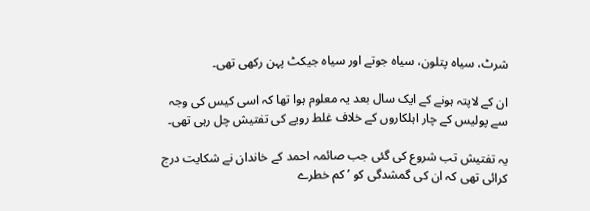شرٹ، سیاہ پتلون، سیاہ جوتے اور سیاہ جیکٹ پہن رکھی تھی۔

ان کے لاپتہ ہونے کے ایک سال بعد یہ معلوم ہوا تھا کہ اسی کیس کی وجہ سے پولیس کے چار اہلکاروں کے خلاف غلط رویے کی تفتیش چل رہی تھی۔

یہ تفتیش تب شروع کی گئی جب صائمہ احمد کے خاندان نے شکایت درج کرائی تھی کہ ان کی گمشدگی کو ’کم خطرے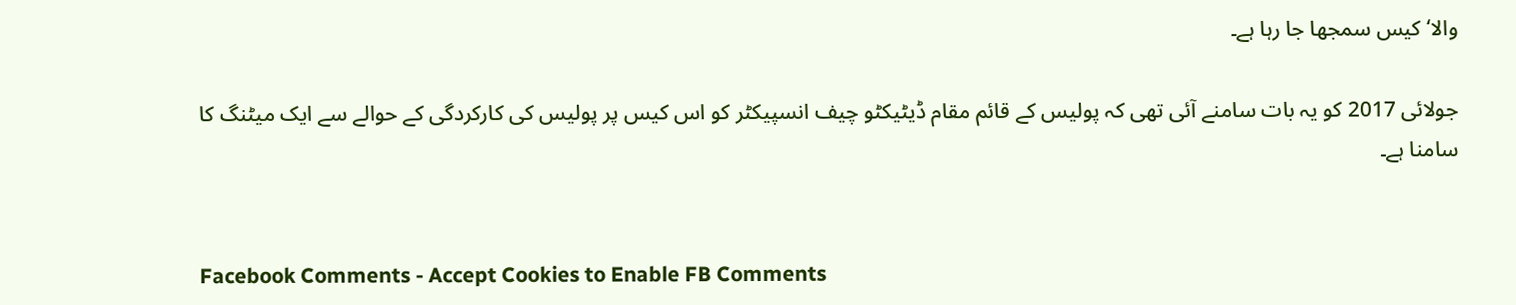والا‘ کیس سمجھا جا رہا ہے۔

جولائی 2017 کو یہ بات سامنے آئی تھی کہ پولیس کے قائم مقام ڈیٹیکٹو چیف انسپیکٹر کو اس کیس پر پولیس کی کارکردگی کے حوالے سے ایک میٹنگ کا سامنا ہے۔


Facebook Comments - Accept Cookies to Enable FB Comments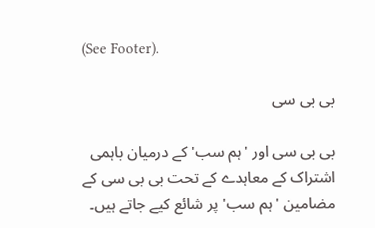(See Footer).

بی بی سی

بی بی سی اور 'ہم سب' کے درمیان باہمی اشتراک کے معاہدے کے تحت بی بی سی کے مضامین 'ہم سب' پر شائع کیے جاتے ہیں۔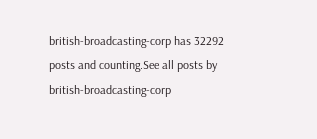british-broadcasting-corp has 32292 posts and counting.See all posts by british-broadcasting-corp